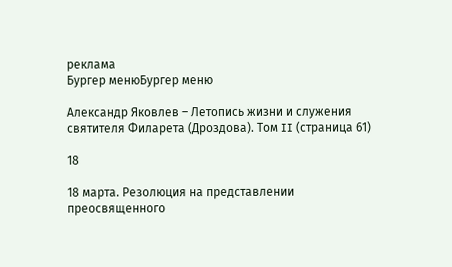реклама
Бургер менюБургер меню

Александр Яковлев – Летопись жизни и служения святителя Филарета (Дроздова). Том II (страница 61)

18

18 марта. Резолюция на представлении преосвященного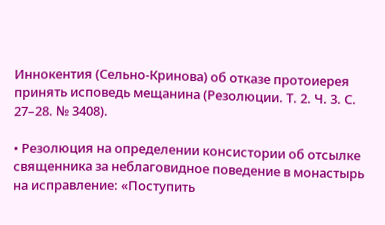Иннокентия (Сельно-Кринова) об отказе протоиерея принять исповедь мещанина (Резолюции. Т. 2. Ч. 3. С. 27–28. № 3408).

• Резолюция на определении консистории об отсылке священника за неблаговидное поведение в монастырь на исправление: «Поступить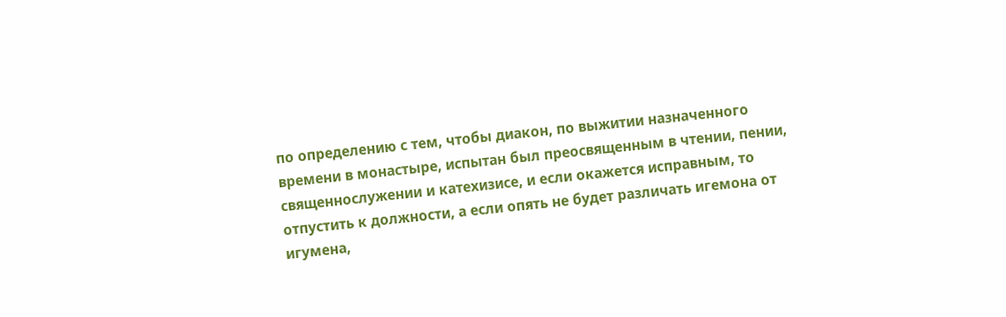по определению с тем, чтобы диакон, по выжитии назначенного времени в монастыре, испытан был преосвященным в чтении, пении, священнослужении и катехизисе, и если окажется исправным, то отпустить к должности, а если опять не будет различать игемона от игумена,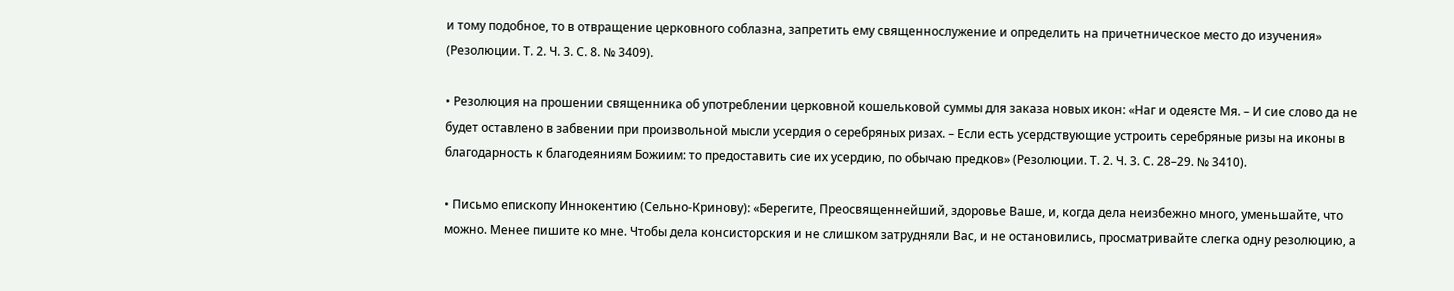и тому подобное, то в отвращение церковного соблазна, запретить ему священнослужение и определить на причетническое место до изучения» (Резолюции. Т. 2. Ч. 3. С. 8. № 3409).

• Резолюция на прошении священника об употреблении церковной кошельковой суммы для заказа новых икон: «Наг и одеясте Мя. – И сие слово да не будет оставлено в забвении при произвольной мысли усердия о серебряных ризах. – Если есть усердствующие устроить серебряные ризы на иконы в благодарность к благодеяниям Божиим: то предоставить сие их усердию, по обычаю предков» (Резолюции. Т. 2. Ч. 3. С. 28–29. № 3410).

• Письмо епископу Иннокентию (Сельно-Кринову): «Берегите, Преосвященнейший, здоровье Ваше, и, когда дела неизбежно много, уменьшайте, что можно. Менее пишите ко мне. Чтобы дела консисторския и не слишком затрудняли Вас, и не остановились, просматривайте слегка одну резолюцию, а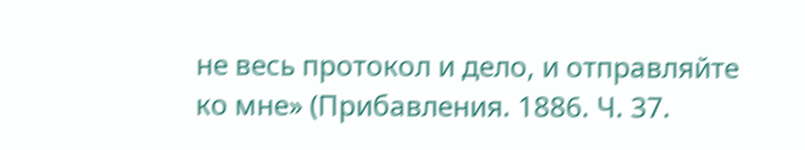не весь протокол и дело, и отправляйте ко мне» (Прибавления. 1886. Ч. 37.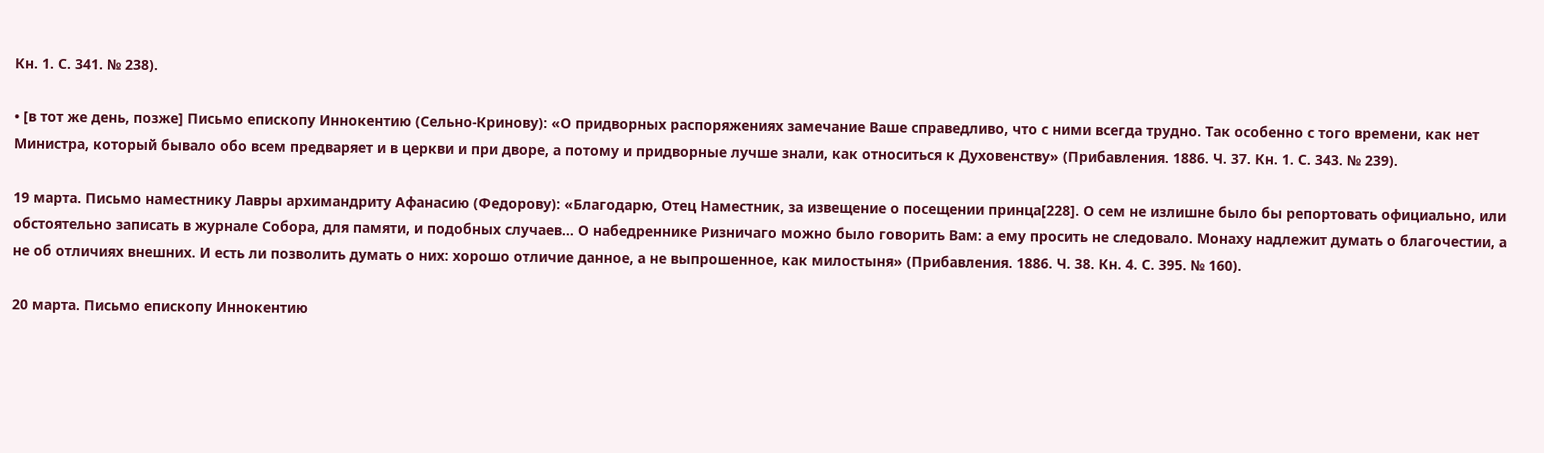Кн. 1. С. 341. № 238).

• [в тот же день, позже] Письмо епископу Иннокентию (Сельно-Кринову): «О придворных распоряжениях замечание Ваше справедливо, что с ними всегда трудно. Так особенно с того времени, как нет Министра, который бывало обо всем предваряет и в церкви и при дворе, а потому и придворные лучше знали, как относиться к Духовенству» (Прибавления. 1886. Ч. 37. Кн. 1. С. 343. № 239).

19 марта. Письмо наместнику Лавры архимандриту Афанасию (Федорову): «Благодарю, Отец Наместник, за извещение о посещении принца[228]. О сем не излишне было бы репортовать официально, или обстоятельно записать в журнале Собора, для памяти, и подобных случаев… О набедреннике Ризничаго можно было говорить Вам: а ему просить не следовало. Монаху надлежит думать о благочестии, а не об отличиях внешних. И есть ли позволить думать о них: хорошо отличие данное, а не выпрошенное, как милостыня» (Прибавления. 1886. Ч. 38. Кн. 4. С. 395. № 160).

20 марта. Письмо епископу Иннокентию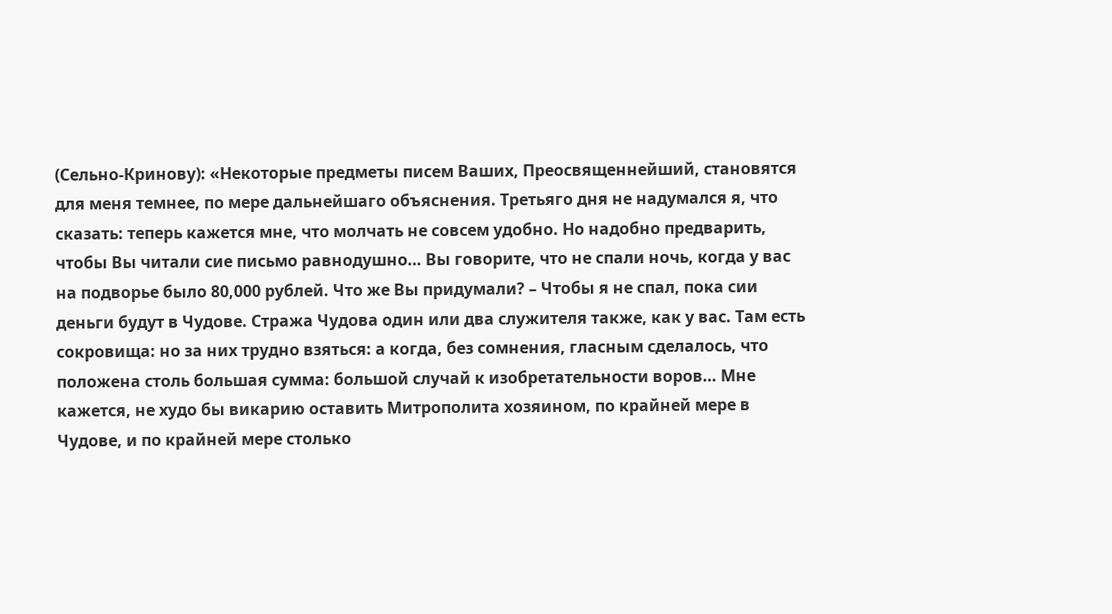(Сельно-Кринову): «Некоторые предметы писем Ваших, Преосвященнейший, становятся для меня темнее, по мере дальнейшаго объяснения. Третьяго дня не надумался я, что сказать: теперь кажется мне, что молчать не совсем удобно. Но надобно предварить, чтобы Вы читали сие письмо равнодушно… Вы говорите, что не спали ночь, когда у вас на подворье было 80,000 рублей. Что же Вы придумали? – Чтобы я не спал, пока сии деньги будут в Чудове. Стража Чудова один или два служителя также, как у вас. Там есть сокровища: но за них трудно взяться: а когда, без сомнения, гласным сделалось, что положена столь большая сумма: большой случай к изобретательности воров… Мне кажется, не худо бы викарию оставить Митрополита хозяином, по крайней мере в Чудове, и по крайней мере столько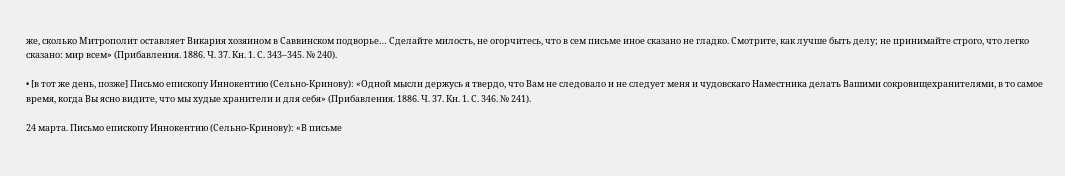же, сколько Митрополит оставляет Викария хозяином в Саввинском подворье… Сделайте милость, не огорчитесь, что в сем письме иное сказано не гладко. Смотрите, как лучше быть делу; не принимайте строго, что легко сказано: мир всем» (Прибавления. 1886. Ч. 37. Кн. 1. С. 343–345. № 240).

• [в тот же день, позже] Письмо епископу Иннокентию (Сельно-Кринову): «Одной мысли держусь я твердо, что Вам не следовало и не следует меня и чудовскаго Наместника делать Вашими сокровищехранителями, в то самое время, когда Вы ясно видите, что мы худые хранители и для себя» (Прибавления. 1886. Ч. 37. Кн. 1. С. 346. № 241).

24 марта. Письмо епископу Иннокентию (Сельно-Кринову): «В письме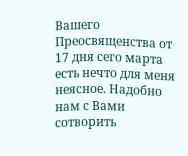Вашего Преосвященства от 17 дня сего марта есть нечто для меня неясное. Надобно нам с Вами сотворить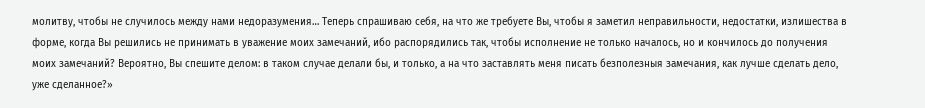молитву, чтобы не случилось между нами недоразумения… Теперь спрашиваю себя, на что же требуете Вы, чтобы я заметил неправильности, недостатки, излишества в форме, когда Вы решились не принимать в уважение моих замечаний, ибо распорядились так, чтобы исполнение не только началось, но и кончилось до получения моих замечаний? Вероятно, Вы спешите делом: в таком случае делали бы, и только, а на что заставлять меня писать безполезныя замечания, как лучше сделать дело, уже сделанное?»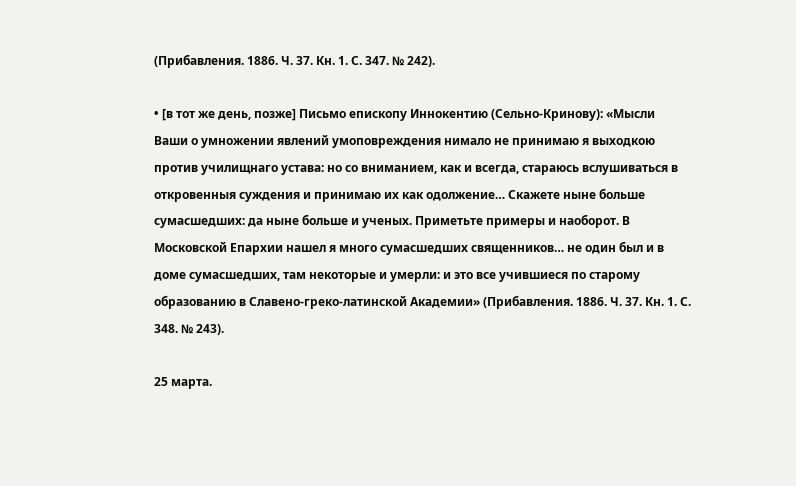(Прибавления. 1886. Ч. 37. Кн. 1. С. 347. № 242).

• [в тот же день, позже] Письмо епископу Иннокентию (Сельно-Кринову): «Мысли Ваши о умножении явлений умоповреждения нимало не принимаю я выходкою против училищнаго устава: но со вниманием, как и всегда, стараюсь вслушиваться в откровенныя суждения и принимаю их как одолжение… Скажете ныне больше сумасшедших: да ныне больше и ученых. Приметьте примеры и наоборот. В Московской Епархии нашел я много сумасшедших священников… не один был и в доме сумасшедших, там некоторые и умерли: и это все учившиеся по старому образованию в Славено-греко-латинской Академии» (Прибавления. 1886. Ч. 37. Кн. 1. С. 348. № 243).

25 марта.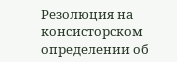Резолюция на консисторском определении об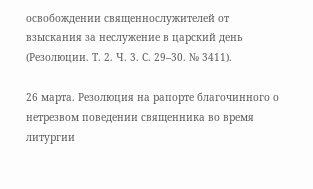освобождении священнослужителей от взыскания за неслужение в царский день (Резолюции. Т. 2. Ч. 3. С. 29–30. № 3411).

26 марта. Резолюция на рапорте благочинного о нетрезвом поведении священника во время литургии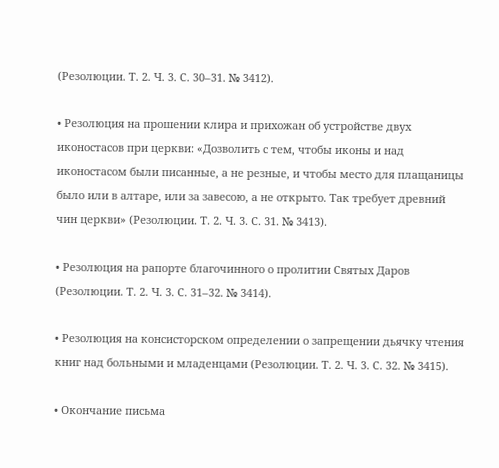(Резолюции. Т. 2. Ч. 3. С. 30–31. № 3412).

• Резолюция на прошении клира и прихожан об устройстве двух иконостасов при церкви: «Дозволить с тем, чтобы иконы и над иконостасом были писанные, а не резные, и чтобы место для плащаницы было или в алтаре, или за завесою, а не открыто. Так требует древний чин церкви» (Резолюции. Т. 2. Ч. 3. С. 31. № 3413).

• Резолюция на рапорте благочинного о пролитии Святых Даров (Резолюции. Т. 2. Ч. 3. С. 31–32. № 3414).

• Резолюция на консисторском определении о запрещении дьячку чтения книг над больными и младенцами (Резолюции. Т. 2. Ч. 3. С. 32. № 3415).

• Окончание письма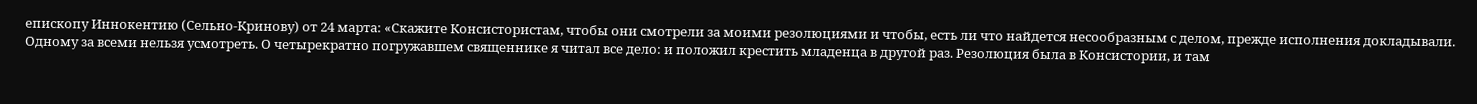епископу Иннокентию (Сельно-Кринову) от 24 марта: «Скажите Консистористам, чтобы они смотрели за моими резолюциями и чтобы, есть ли что найдется несообразным с делом, прежде исполнения докладывали. Одному за всеми нельзя усмотреть. О четырекратно погружавшем священнике я читал все дело: и положил крестить младенца в другой раз. Резолюция была в Консистории, и там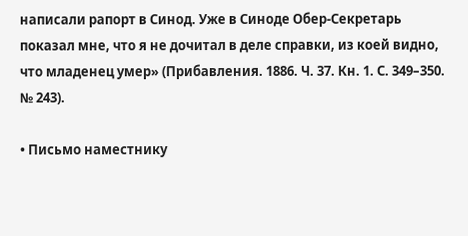написали рапорт в Синод. Уже в Синоде Обер-Секретарь показал мне, что я не дочитал в деле справки, из коей видно, что младенец умер» (Прибавления. 1886. Ч. 37. Кн. 1. С. 349–350. № 243).

• Письмо наместнику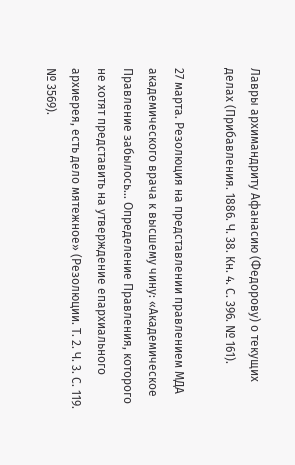Лавры архимандриту Афанасию (Федорову) о текущих делах (Прибавления. 1886. Ч. 38. Кн. 4. С. 396. № 161).

27 марта. Резолюция на представлении правлением МДА академического врача к высшему чину: «Академическое Правление забылось… Определение Правления, которого не хотят представить на утверждение епархиального архиерея, есть дело мятежное» (Резолюции. Т. 2. Ч. 3. С. 119. № 3569).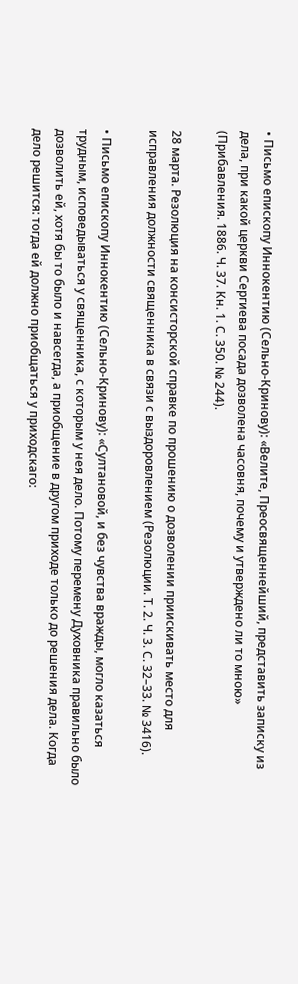• Письмо епископу Иннокентию (Сельно-Кринову): «Велите, Преосвященнейший, представить записку из дела, при какой церкви Сергиева посада дозволена часовня, почему и утверждено ли то мною» (Прибавления. 1886. Ч. 37. Кн. 1. С. 350. № 244).

28 марта. Резолюция на консисторской справке по прошению о дозволении приискивать место для исправления должности священника в связи с выздоровлением (Резолюции. Т. 2. Ч. 3. С. 32–33. № 3416).

• Письмо епископу Иннокентию (Сельно-Кринову): «Султановой, и без чувства вражды, могло казаться трудным, исповедываться у священника, с которым у нея дело. Потому перемену Духовника правильно было дозволить ей, хотя бы то было и навсегда, а приобщение в другом приходе только до решения дела. Когда дело решится: тогда ей должно приобщаться у приходскаго: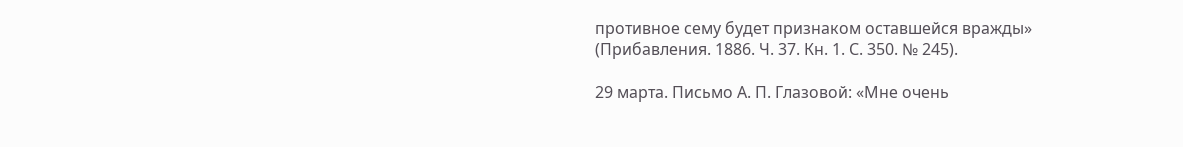противное сему будет признаком оставшейся вражды» (Прибавления. 1886. Ч. 37. Кн. 1. С. 350. № 245).

29 марта. Письмо А. П. Глазовой: «Мне очень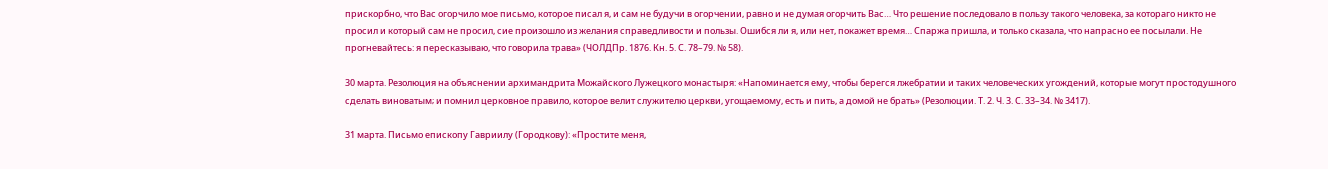прискорбно, что Вас огорчило мое письмо, которое писал я, и сам не будучи в огорчении, равно и не думая огорчить Вас… Что решение последовало в пользу такого человека, за котораго никто не просил и который сам не просил, сие произошло из желания справедливости и пользы. Ошибся ли я, или нет, покажет время… Спаржа пришла, и только сказала, что напрасно ее посылали. Не прогневайтесь: я пересказываю, что говорила трава» (ЧОЛДПр. 1876. Кн. 5. С. 78–79. № 58).

30 марта. Резолюция на объяснении архимандрита Можайского Лужецкого монастыря: «Напоминается ему, чтобы берегся лжебратии и таких человеческих угождений, которые могут простодушного сделать виноватым; и помнил церковное правило, которое велит служителю церкви, угощаемому, есть и пить, а домой не брать» (Резолюции. Т. 2. Ч. 3. С. 33–34. № 3417).

31 марта. Письмо епископу Гавриилу (Городкову): «Простите меня,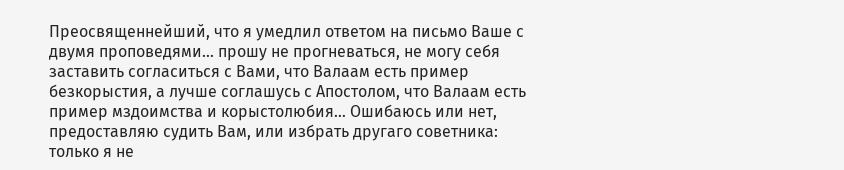Преосвященнейший, что я умедлил ответом на письмо Ваше с двумя проповедями… прошу не прогневаться, не могу себя заставить согласиться с Вами, что Валаам есть пример безкорыстия, а лучше соглашусь с Апостолом, что Валаам есть пример мздоимства и корыстолюбия… Ошибаюсь или нет, предоставляю судить Вам, или избрать другаго советника: только я не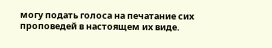могу подать голоса на печатание сих проповедей в настоящем их виде.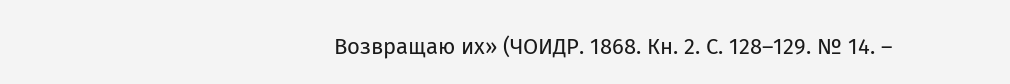Возвращаю их» (ЧОИДР. 1868. Кн. 2. С. 128–129. № 14. –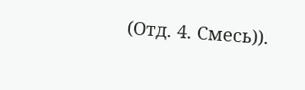(Отд. 4. Смесь)).